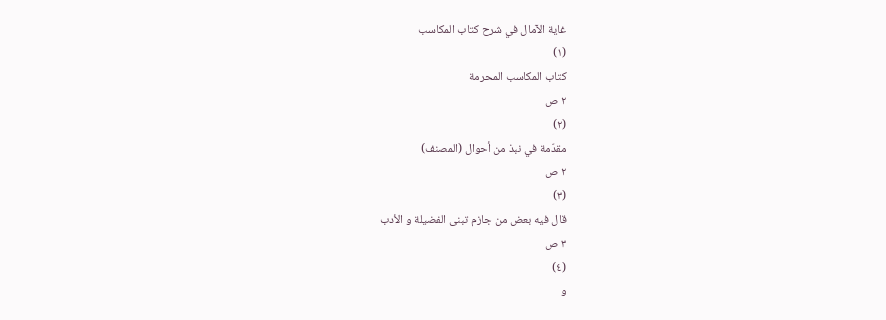غاية الآمال في شرح كتاب المكاسب
(١)
كتاب المكاسب المحرمة
٢ ص
(٢)
مقدّمة في نبذ من أحوال (المصنف)
٢ ص
(٣)
قال فيه بعض من جازم تبنى الفضيلة و الأدب
٣ ص
(٤)
و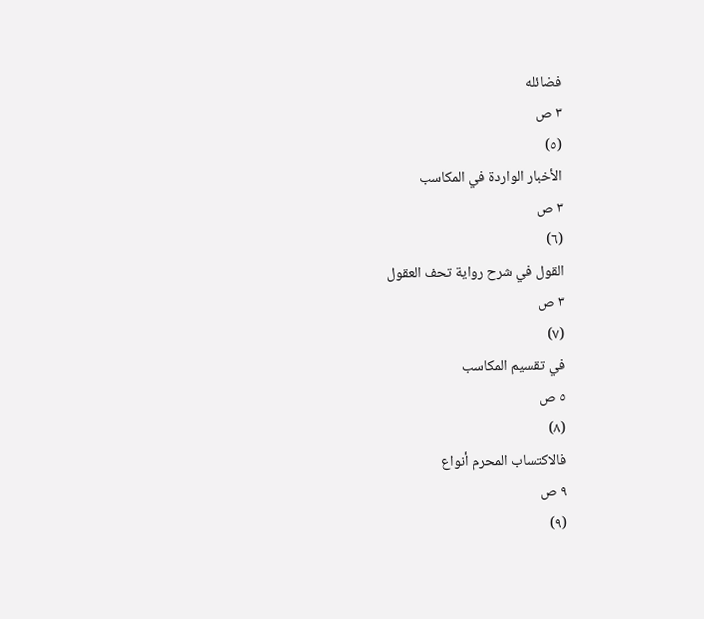فضائله
٣ ص
(٥)
الأخبار الواردة في المكاسب
٣ ص
(٦)
القول في شرح رواية تحف العقول
٣ ص
(٧)
في تقسيم المكاسب
٥ ص
(٨)
فالاكتساب المحرم أنواع
٩ ص
(٩)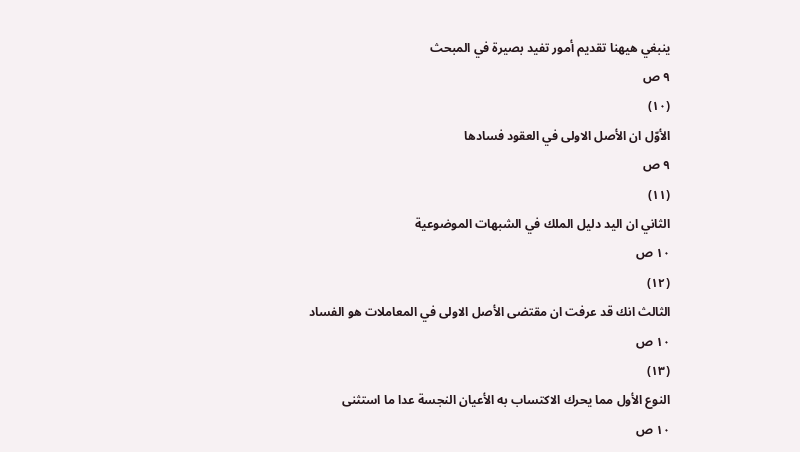ينبغي هيهنا تقديم أمور تفيد بصيرة في المبحث
٩ ص
(١٠)
الأوّل ان الأصل الاولى في العقود فسادها
٩ ص
(١١)
الثاني ان اليد دليل الملك في الشبهات الموضوعية
١٠ ص
(١٢)
الثالث انك قد عرفت ان مقتضى الأصل الاولى في المعاملات هو الفساد
١٠ ص
(١٣)
النوع الأول مما يحرك الاكتساب به الأعيان النجسة عدا ما استثنى
١٠ ص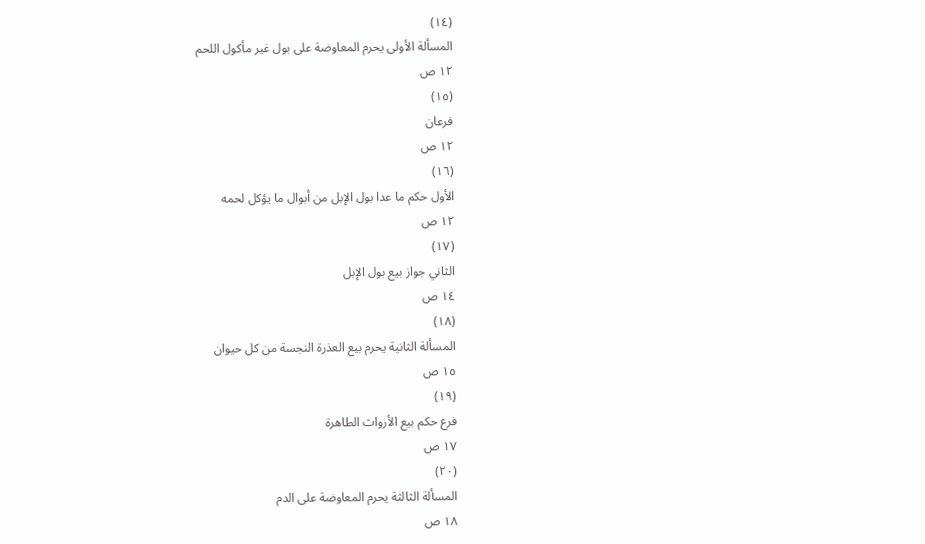(١٤)
المسألة الأولى يحرم المعاوضة على بول غير مأكول اللحم
١٢ ص
(١٥)
فرعان
١٢ ص
(١٦)
الأول حكم ما عدا بول الإبل من أبوال ما يؤكل لحمه
١٢ ص
(١٧)
الثاني جواز بيع بول الإبل
١٤ ص
(١٨)
المسألة الثانية يحرم بيع العذرة النجسة من كل حيوان
١٥ ص
(١٩)
فرع حكم بيع الأرواث الطاهرة
١٧ ص
(٢٠)
المسألة الثالثة يحرم المعاوضة على الدم
١٨ ص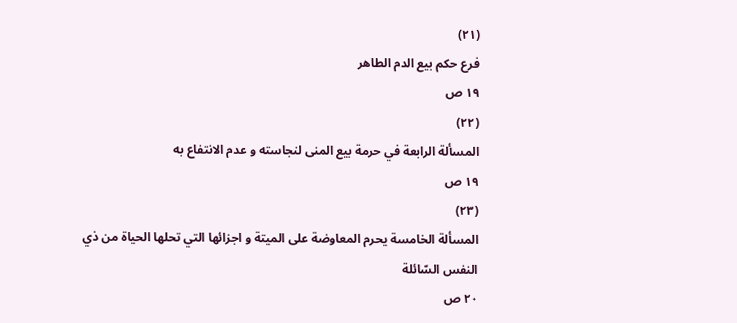(٢١)
فرع حكم بيع الدم الطاهر
١٩ ص
(٢٢)
المسألة الرابعة في حرمة بيع المنى لنجاسته و عدم الانتفاع به
١٩ ص
(٢٣)
المسألة الخامسة يحرم المعاوضة على الميتة و اجزائها التي تحلها الحياة من ذي النفس السّائلة
٢٠ ص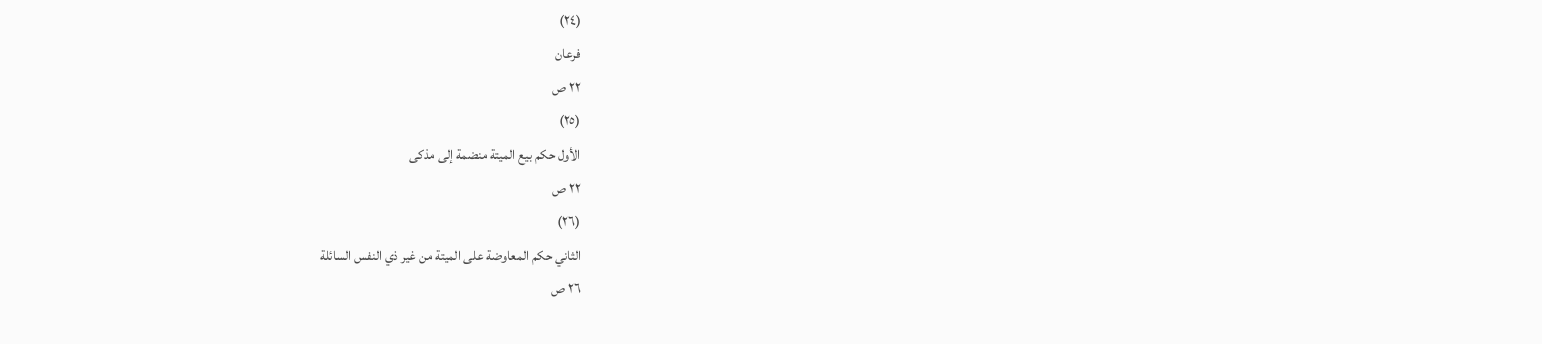(٢٤)
فرعان
٢٢ ص
(٢٥)
الأول حكم بيع الميتة منضمة إلى مذكى
٢٢ ص
(٢٦)
الثاني حكم المعاوضة على الميتة من غير ذي النفس السائلة
٢٦ ص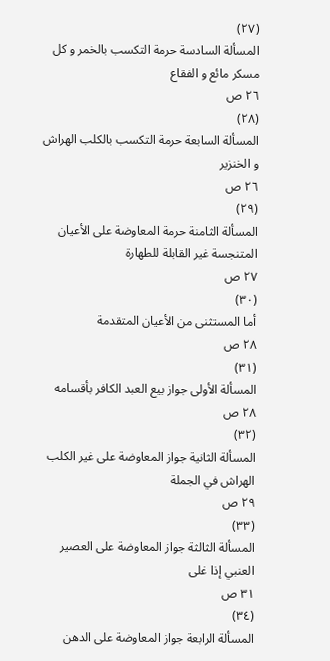(٢٧)
المسألة السادسة حرمة التكسب بالخمر و كل مسكر مائع و الفقاع
٢٦ ص
(٢٨)
المسألة السابعة حرمة التكسب بالكلب الهراش و الخنزير
٢٦ ص
(٢٩)
المسألة الثامنة حرمة المعاوضة على الأعيان المتنجسة غير القابلة للطهارة
٢٧ ص
(٣٠)
أما المستثنى من الأعيان المتقدمة
٢٨ ص
(٣١)
المسألة الأولى جواز بيع العبد الكافر بأقسامه
٢٨ ص
(٣٢)
المسألة الثانية جواز المعاوضة على غير الكلب الهراش في الجملة
٢٩ ص
(٣٣)
المسألة الثالثة جواز المعاوضة على العصير العنبي إذا غلى
٣١ ص
(٣٤)
المسألة الرابعة جواز المعاوضة على الدهن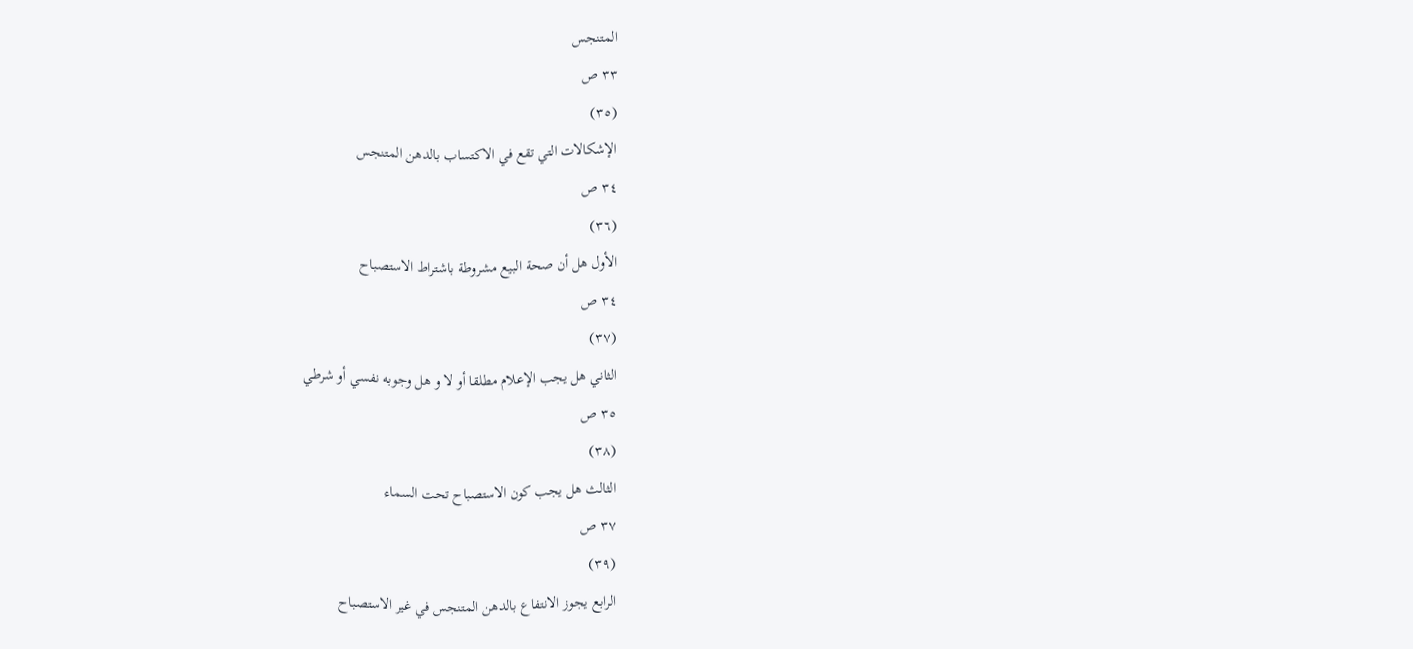المتنجس
٣٣ ص
(٣٥)
الإشكالات التي تقع في الاكتساب بالدهن المتنجس
٣٤ ص
(٣٦)
الأول هل أن صحة البيع مشروطة باشتراط الاستصباح
٣٤ ص
(٣٧)
الثاني هل يجب الإعلام مطلقا أو لا و هل وجوبه نفسي أو شرطي
٣٥ ص
(٣٨)
الثالث هل يجب كون الاستصباح تحت السماء
٣٧ ص
(٣٩)
الرابع يجوز الانتفاع بالدهن المتنجس في غير الاستصباح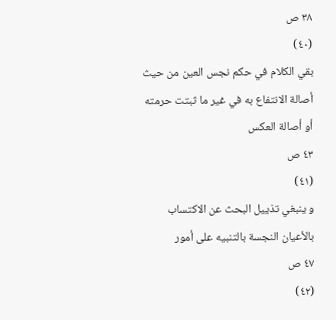٣٨ ص
(٤٠)
بقي الكلام في حكم نجس العين من حيث أصالة الانتفاع به في غير ما ثبتت حرمته أو أصالة العكس
٤٣ ص
(٤١)
و ينبغي تذييل البحث عن الاكتساب بالأعيان النجسة بالتنبيه على أمور
٤٧ ص
(٤٢)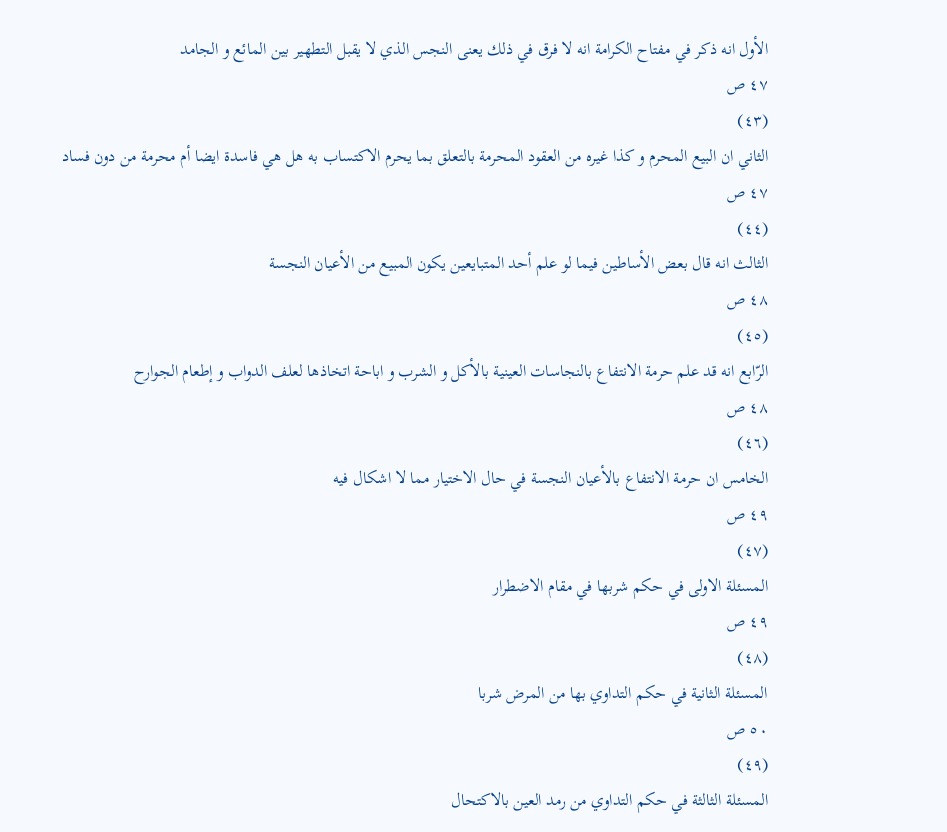الأول انه ذكر في مفتاح الكرامة انه لا فرق في ذلك يعنى النجس الذي لا يقبل التطهير بين المائع و الجامد
٤٧ ص
(٤٣)
الثاني ان البيع المحرم و كذا غيره من العقود المحرمة بالتعلق بما يحرم الاكتساب به هل هي فاسدة ايضا أم محرمة من دون فساد
٤٧ ص
(٤٤)
الثالث انه قال بعض الأساطين فيما لو علم أحد المتبايعين يكون المبيع من الأعيان النجسة
٤٨ ص
(٤٥)
الرّابع انه قد علم حرمة الانتفاع بالنجاسات العينية بالأكل و الشرب و اباحة اتخاذها لعلف الدواب و إطعام الجوارح
٤٨ ص
(٤٦)
الخامس ان حرمة الانتفاع بالأعيان النجسة في حال الاختيار مما لا اشكال فيه
٤٩ ص
(٤٧)
المسئلة الاولى في حكم شربها في مقام الاضطرار
٤٩ ص
(٤٨)
المسئلة الثانية في حكم التداوي بها من المرض شربا
٥٠ ص
(٤٩)
المسئلة الثالثة في حكم التداوي من رمد العين بالاكتحال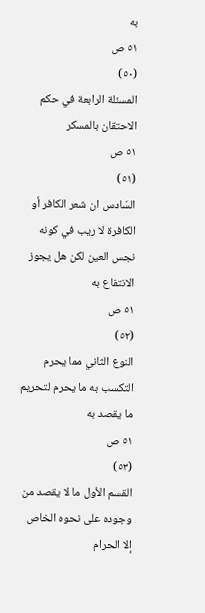به
٥١ ص
(٥٠)
المسئلة الرابعة في حكم الاحتقان بالمسكر
٥١ ص
(٥١)
السّادس ان شعر الكافر أو الكافرة لا ريب في كونه نجس العين لكن هل يجوز الانتفاع به
٥١ ص
(٥٢)
النوع الثاني مما يحرم التكسب به ما يحرم لتحريم ما يقصد به
٥١ ص
(٥٣)
القسم الأول ما لا يقصد من وجوده على نحوه الخاص إلا الحرام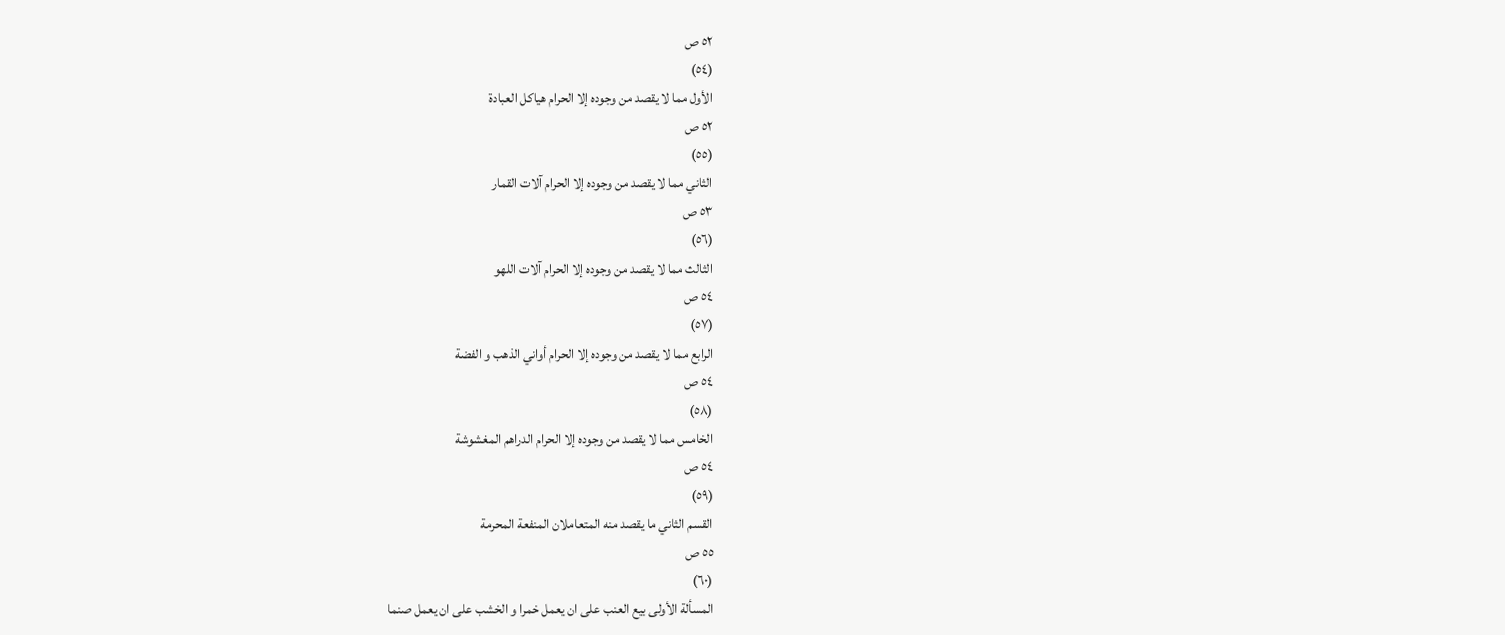٥٢ ص
(٥٤)
الأول مما لا يقصد من وجوده إلا الحرام هياكل العبادة
٥٢ ص
(٥٥)
الثاني مما لا يقصد من وجوده إلا الحرام آلات القمار
٥٣ ص
(٥٦)
الثالث مما لا يقصد من وجوده إلا الحرام آلات اللهو
٥٤ ص
(٥٧)
الرابع مما لا يقصد من وجوده إلا الحرام أواني الذهب و الفضة
٥٤ ص
(٥٨)
الخامس مما لا يقصد من وجوده إلا الحرام الدراهم المغشوشة
٥٤ ص
(٥٩)
القسم الثاني ما يقصد منه المتعاملان المنفعة المحرمة
٥٥ ص
(٦٠)
المسألة الأولى بيع العنب على ان يعمل خمرا و الخشب على ان يعمل صنما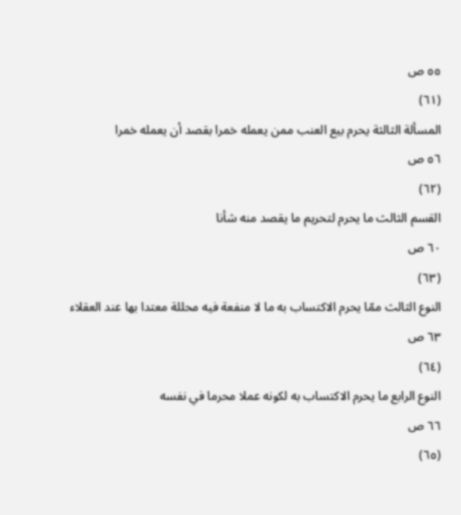٥٥ ص
(٦١)
المسألة الثالثة يحرم بيع العنب ممن يعمله خمرا بقصد أن يعمله خمرا
٥٦ ص
(٦٢)
القسم الثالث ما يحرم لتحريم ما يقصد منه شأنا
٦٠ ص
(٦٣)
النوع الثالث ممّا يحرم الاكتساب به ما لا منفعة فيه محللة معتدا بها عند العقلاء
٦٣ ص
(٦٤)
النوع الرابع ما يحرم الاكتساب به لكونه عملا محرما في نفسه
٦٦ ص
(٦٥)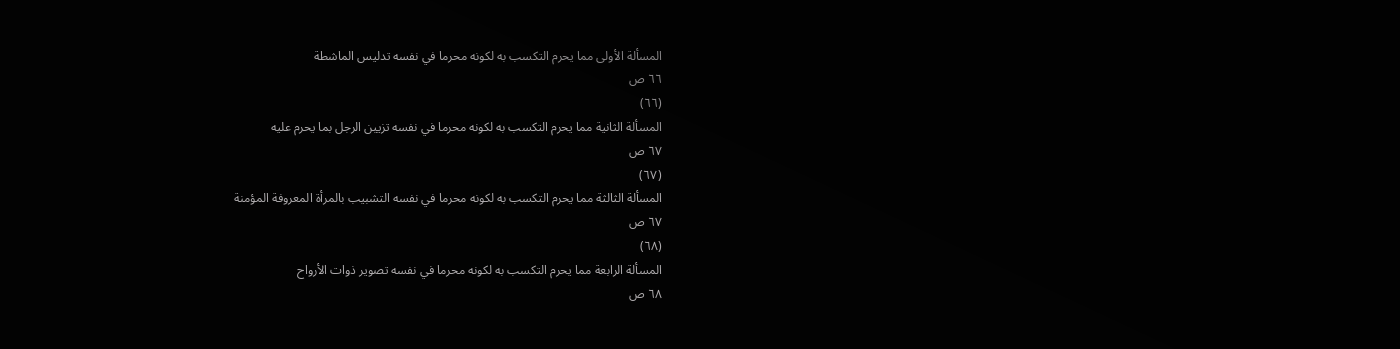المسألة الأولى مما يحرم التكسب به لكونه محرما في نفسه تدليس الماشطة
٦٦ ص
(٦٦)
المسألة الثانية مما يحرم التكسب به لكونه محرما في نفسه تزيين الرجل بما يحرم عليه
٦٧ ص
(٦٧)
المسألة الثالثة مما يحرم التكسب به لكونه محرما في نفسه التشبيب بالمرأة المعروفة المؤمنة
٦٧ ص
(٦٨)
المسألة الرابعة مما يحرم التكسب به لكونه محرما في نفسه تصوير ذوات الأرواح
٦٨ ص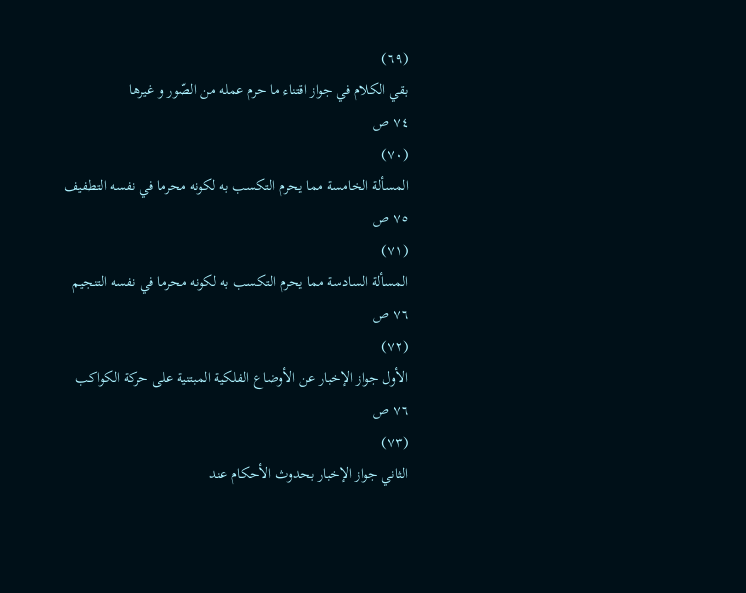(٦٩)
بقي الكلام في جواز اقتناء ما حرم عمله من الصّور و غيرها
٧٤ ص
(٧٠)
المسألة الخامسة مما يحرم التكسب به لكونه محرما في نفسه التطفيف
٧٥ ص
(٧١)
المسألة السادسة مما يحرم التكسب به لكونه محرما في نفسه التنجيم
٧٦ ص
(٧٢)
الأول جواز الإخبار عن الأوضاع الفلكية المبتنية على حركة الكواكب
٧٦ ص
(٧٣)
الثاني جواز الإخبار بحدوث الأحكام عند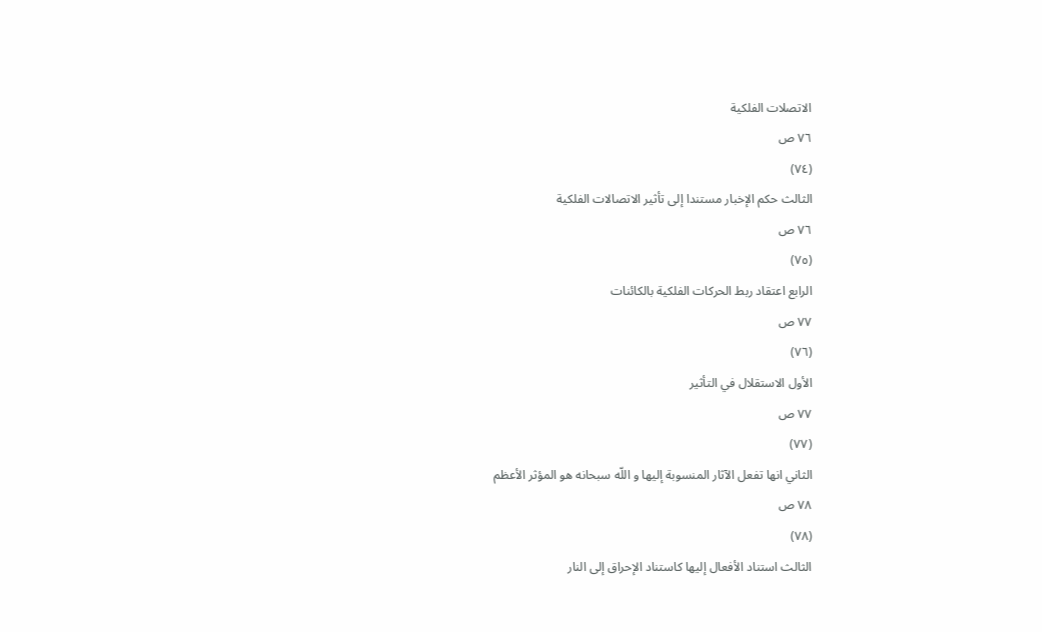الاتصلات الفلكية
٧٦ ص
(٧٤)
الثالث حكم الإخبار مستندا إلى تأثير الاتصالات الفلكية
٧٦ ص
(٧٥)
الرابع اعتقاد ربط الحركات الفلكية بالكائنات
٧٧ ص
(٧٦)
الأول الاستقلال في التأثير
٧٧ ص
(٧٧)
الثاني انها تفعل الآثار المنسوبة إليها و اللّه سبحانه هو المؤثر الأعظم
٧٨ ص
(٧٨)
الثالث استناد الأفعال إليها كاستناد الإحراق إلى النار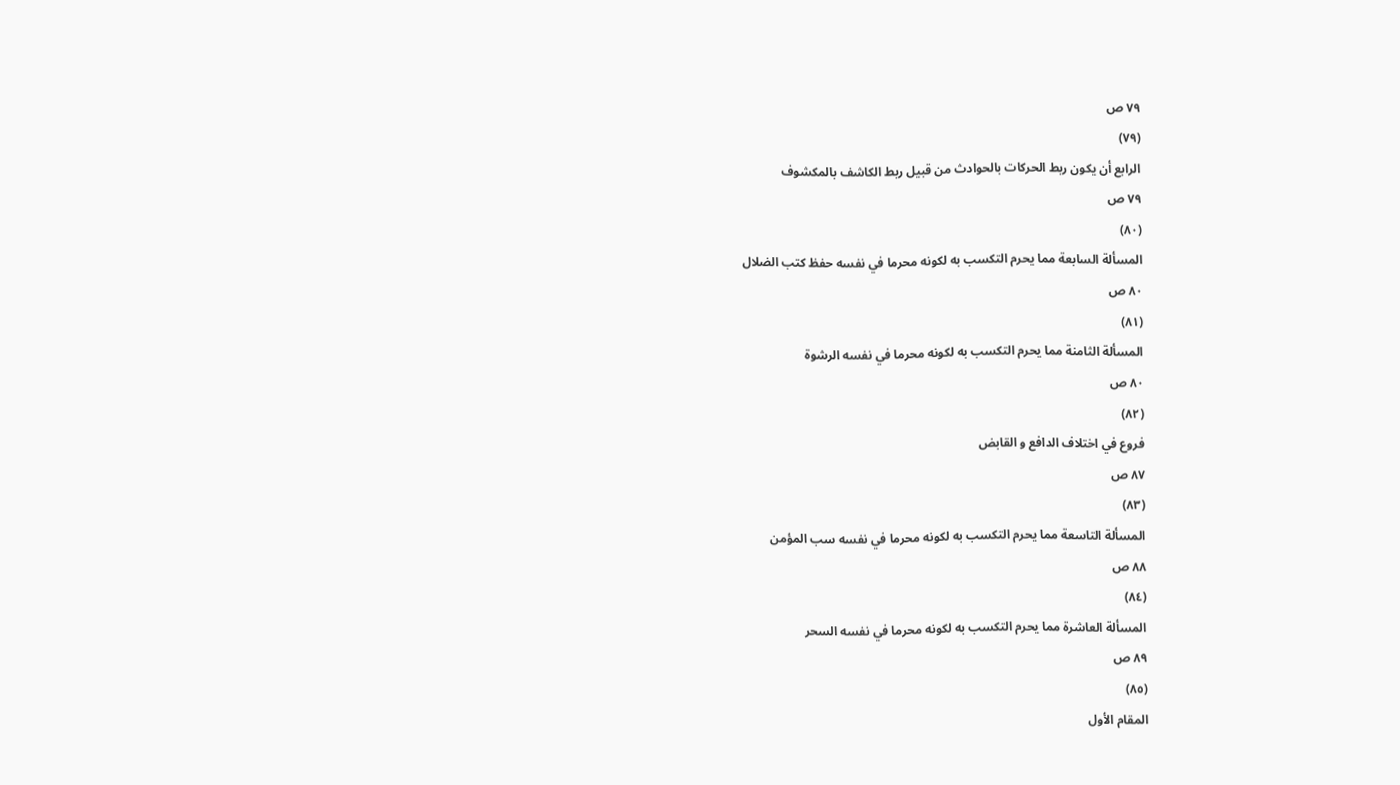٧٩ ص
(٧٩)
الرابع أن يكون ربط الحركات بالحوادث من قبيل ربط الكاشف بالمكشوف
٧٩ ص
(٨٠)
المسألة السابعة مما يحرم التكسب به لكونه محرما في نفسه حفظ كتب الضلال
٨٠ ص
(٨١)
المسألة الثامنة مما يحرم التكسب به لكونه محرما في نفسه الرشوة
٨٠ ص
(٨٢)
فروع في اختلاف الدافع و القابض
٨٧ ص
(٨٣)
المسألة التاسعة مما يحرم التكسب به لكونه محرما في نفسه سب المؤمن
٨٨ ص
(٨٤)
المسألة العاشرة مما يحرم التكسب به لكونه محرما في نفسه السحر
٨٩ ص
(٨٥)
المقام الأول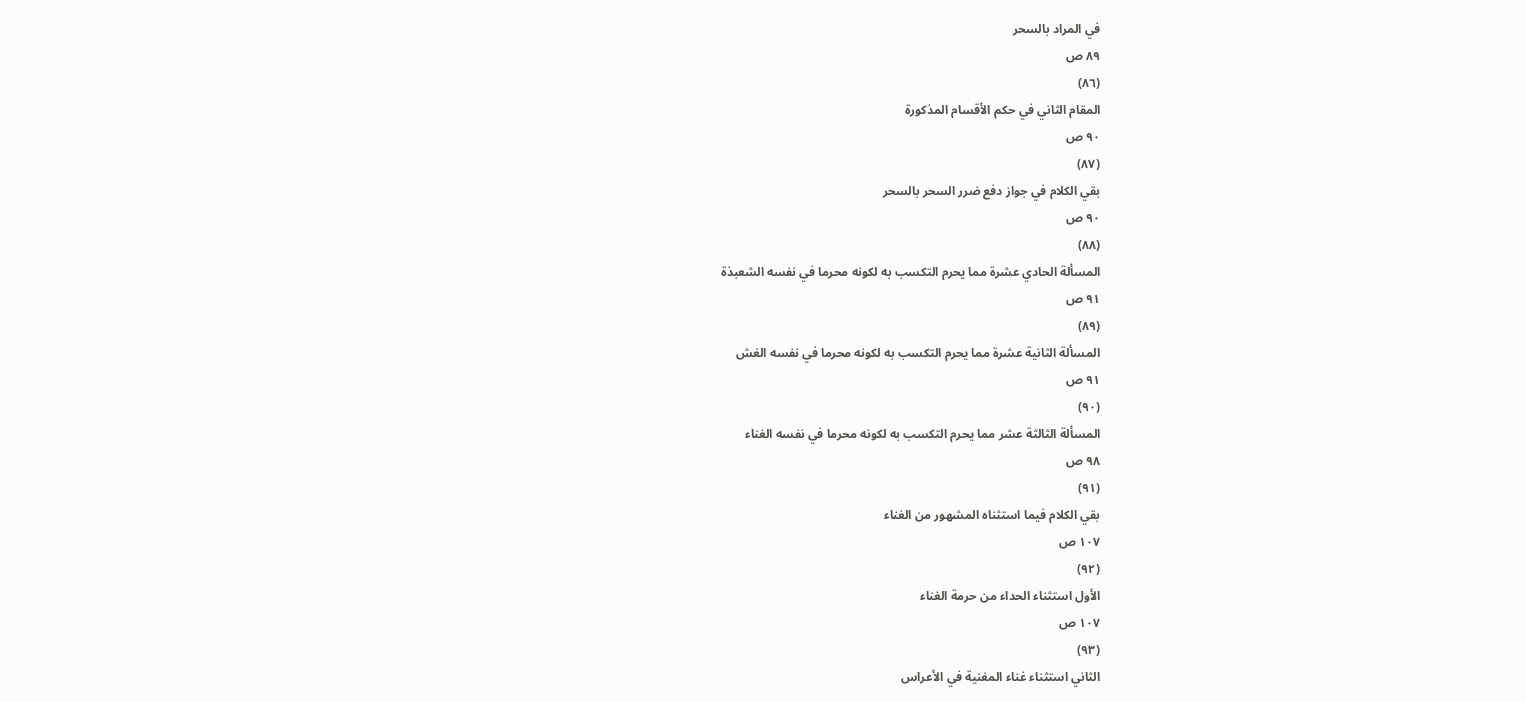في المراد بالسحر
٨٩ ص
(٨٦)
المقام الثاني في حكم الأقسام المذكورة
٩٠ ص
(٨٧)
بقي الكلام في جواز دفع ضرر السحر بالسحر
٩٠ ص
(٨٨)
المسألة الحادي عشرة مما يحرم التكسب به لكونه محرما في نفسه الشعبذة
٩١ ص
(٨٩)
المسألة الثانية عشرة مما يحرم التكسب به لكونه محرما في نفسه الغش
٩١ ص
(٩٠)
المسألة الثالثة عشر مما يحرم التكسب به لكونه محرما في نفسه الغناء
٩٨ ص
(٩١)
بقي الكلام فيما استثناه المشهور من الغناء
١٠٧ ص
(٩٢)
الأول استثناء الحداء من حرمة الغناء
١٠٧ ص
(٩٣)
الثاني استثناء غناء المغنية في الأعراس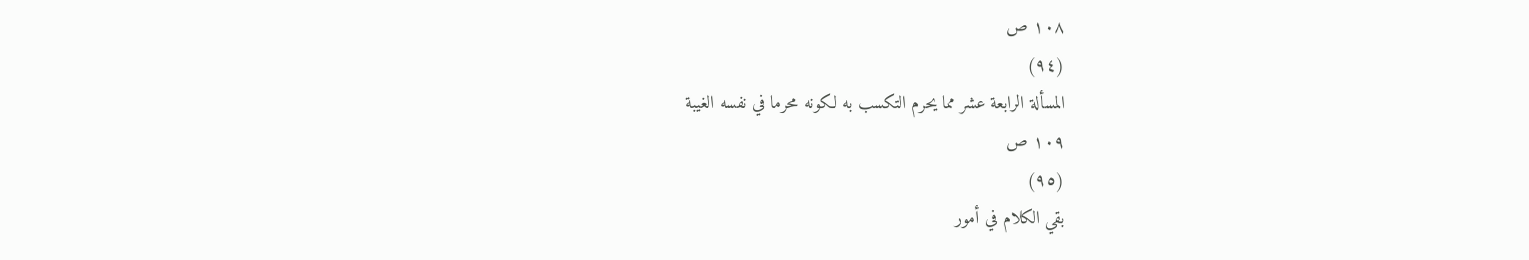١٠٨ ص
(٩٤)
المسألة الرابعة عشر مما يحرم التكسب به لكونه محرما في نفسه الغيبة
١٠٩ ص
(٩٥)
بقي الكلام في أمور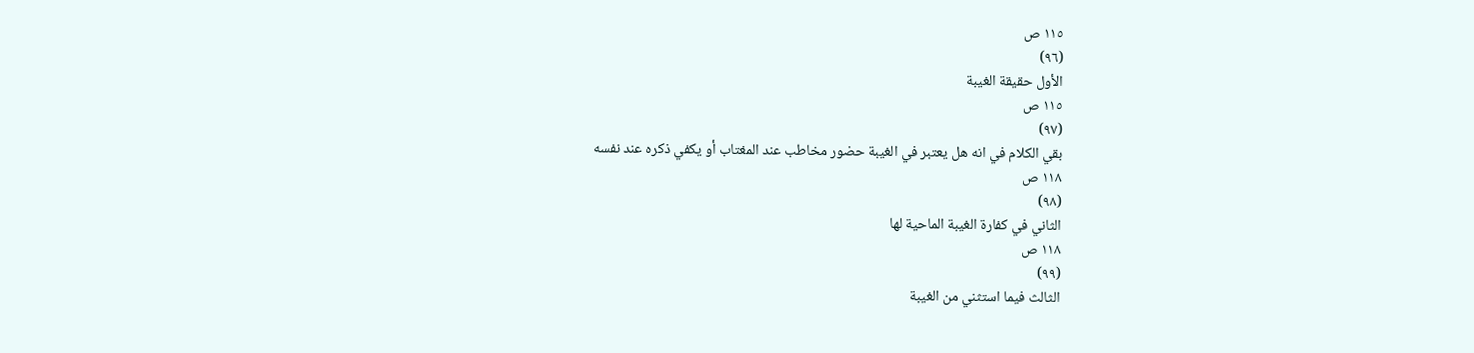١١٥ ص
(٩٦)
الأول حقيقة الغيبة
١١٥ ص
(٩٧)
بقي الكلام في انه هل يعتبر في الغيبة حضور مخاطب عند المغتاب أو يكفي ذكره عند نفسه
١١٨ ص
(٩٨)
الثاني في كفارة الغيبة الماحية لها
١١٨ ص
(٩٩)
الثالث فيما استثني من الغيبة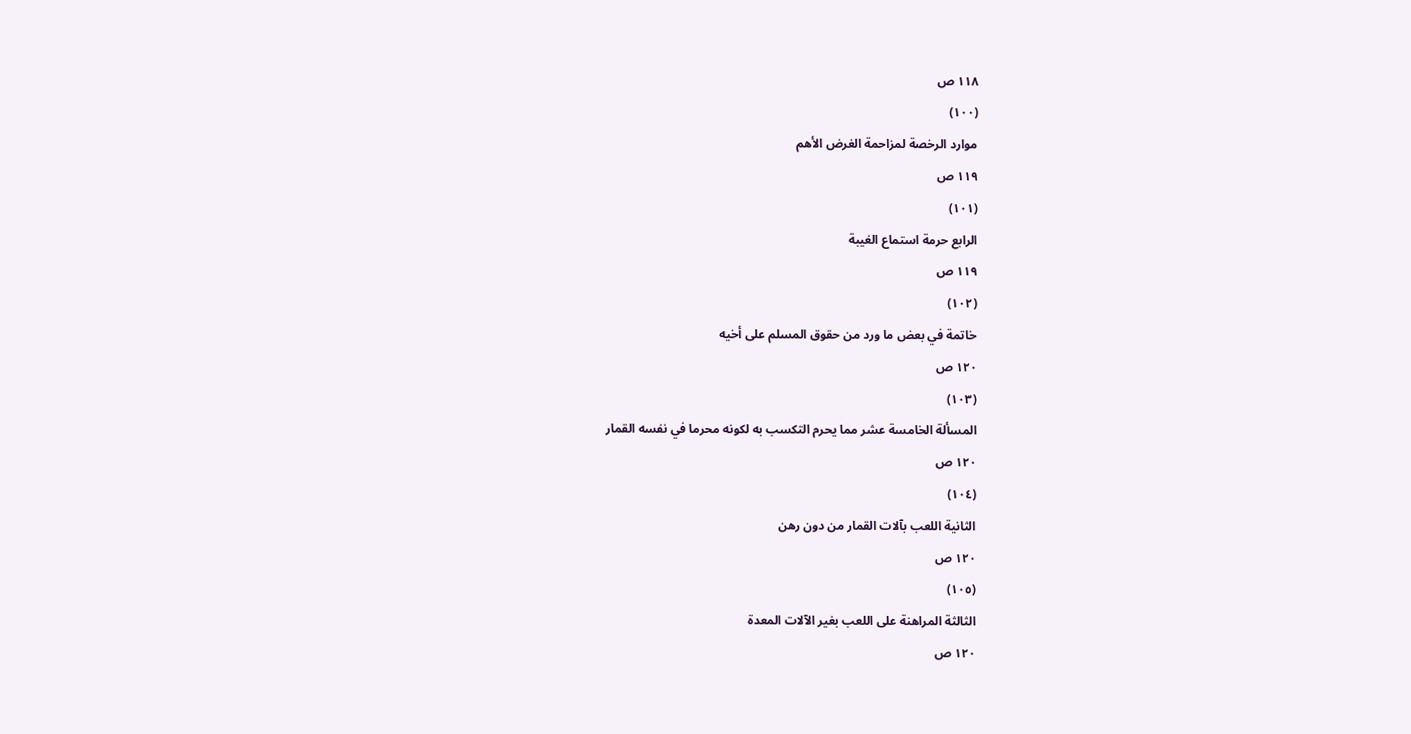١١٨ ص
(١٠٠)
موارد الرخصة لمزاحمة الغرض الأهم
١١٩ ص
(١٠١)
الرابع حرمة استماع الغيبة
١١٩ ص
(١٠٢)
خاتمة في بعض ما ورد من حقوق المسلم على أخيه
١٢٠ ص
(١٠٣)
المسألة الخامسة عشر مما يحرم التكسب به لكونه محرما في نفسه القمار
١٢٠ ص
(١٠٤)
الثانية اللعب بآلات القمار من دون رهن
١٢٠ ص
(١٠٥)
الثالثة المراهنة على اللعب بغير الآلات المعدة
١٢٠ ص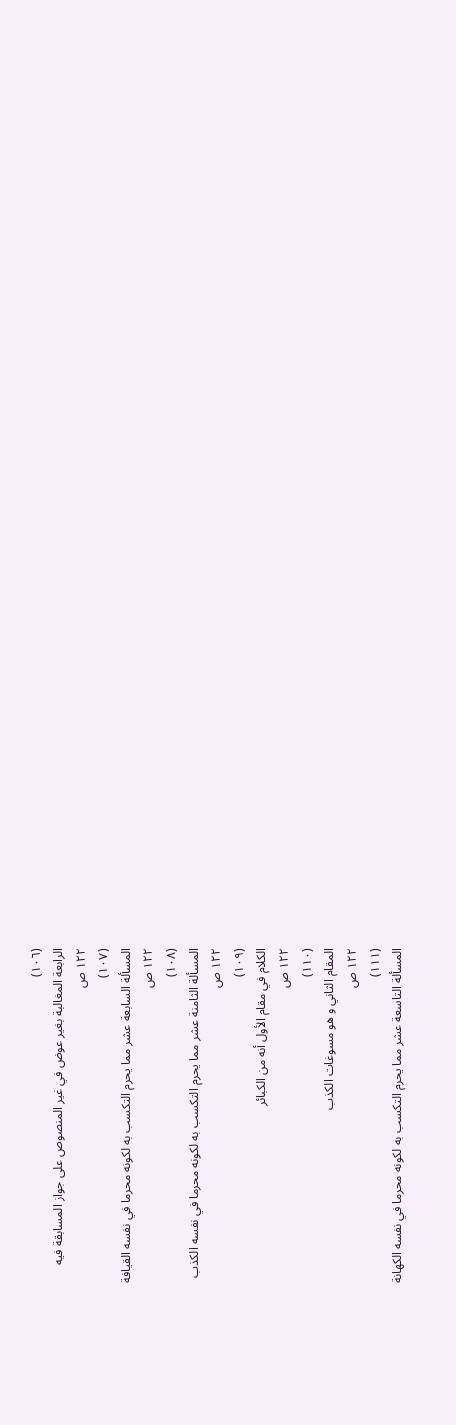(١٠٦)
الرابعة المغالبة بغير عوض في غير المنصوص على جواز المسابقة فيه
١٢٢ ص
(١٠٧)
المسألة السابعة عشر مما يحرم التكسب به لكونه محرما في نفسه القيافة
١٢٢ ص
(١٠٨)
المسألة الثامنة عشر مما يحرم التكسب به لكونه محرما في نفسه الكذب
١٢٢ ص
(١٠٩)
الكلام في مقام الأول أنه من الكبائر
١٢٢ ص
(١١٠)
المقام الثاني و هو مسوغات الكذب
١٢٢ ص
(١١١)
المسألة التاسعة عشر مما يحرم التكسب به لكونه محرما في نفسه الكهانة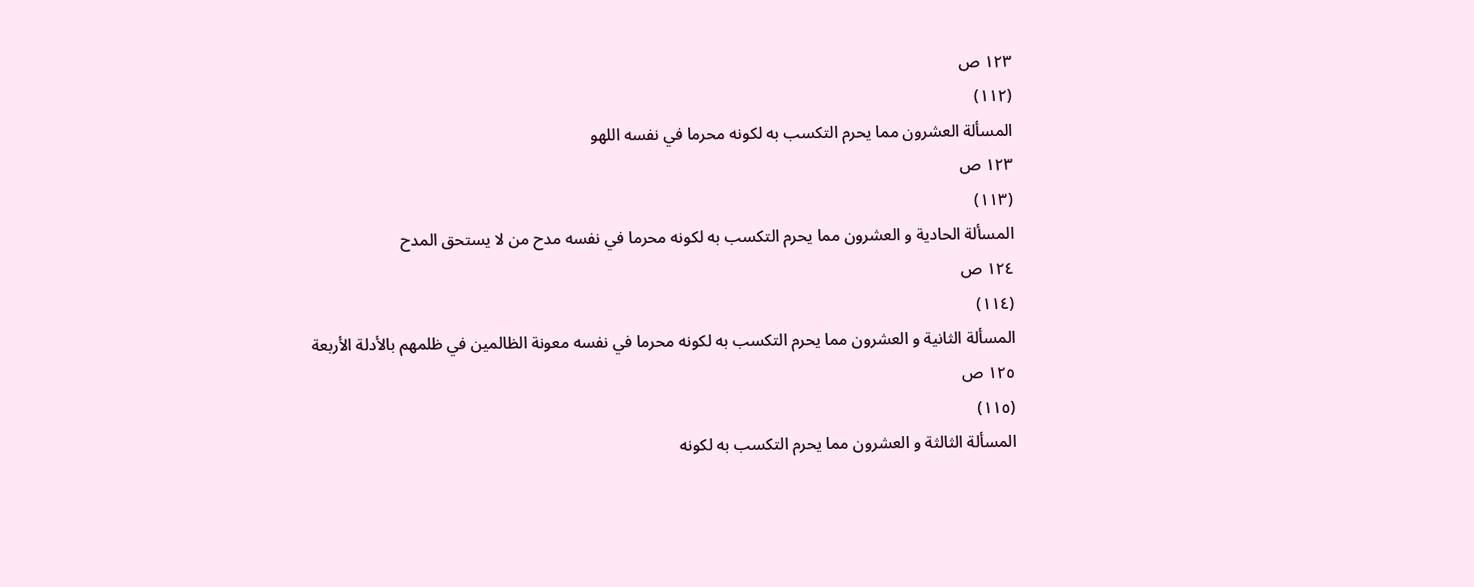١٢٣ ص
(١١٢)
المسألة العشرون مما يحرم التكسب به لكونه محرما في نفسه اللهو
١٢٣ ص
(١١٣)
المسألة الحادية و العشرون مما يحرم التكسب به لكونه محرما في نفسه مدح من لا يستحق المدح
١٢٤ ص
(١١٤)
المسألة الثانية و العشرون مما يحرم التكسب به لكونه محرما في نفسه معونة الظالمين في ظلمهم بالأدلة الأربعة
١٢٥ ص
(١١٥)
المسألة الثالثة و العشرون مما يحرم التكسب به لكونه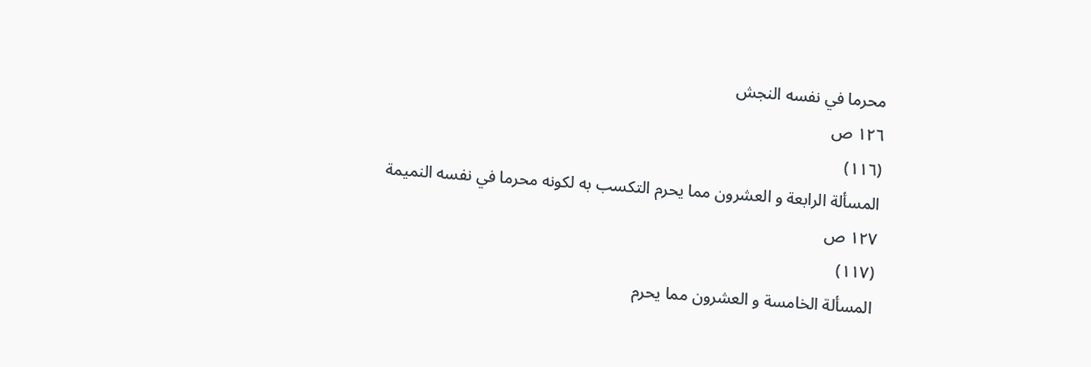محرما في نفسه النجش
١٢٦ ص
(١١٦)
المسألة الرابعة و العشرون مما يحرم التكسب به لكونه محرما في نفسه النميمة
١٢٧ ص
(١١٧)
المسألة الخامسة و العشرون مما يحرم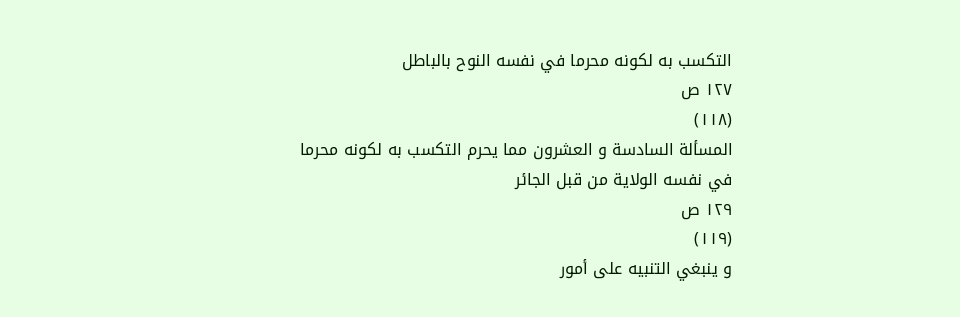التكسب به لكونه محرما في نفسه النوح بالباطل
١٢٧ ص
(١١٨)
المسألة السادسة و العشرون مما يحرم التكسب به لكونه محرما في نفسه الولاية من قبل الجائر
١٢٩ ص
(١١٩)
و ينبغي التنبيه على أمور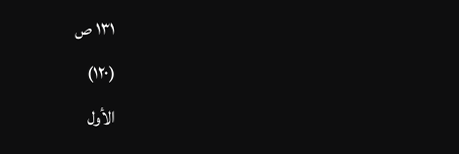١٣١ ص
(١٢٠)
الأول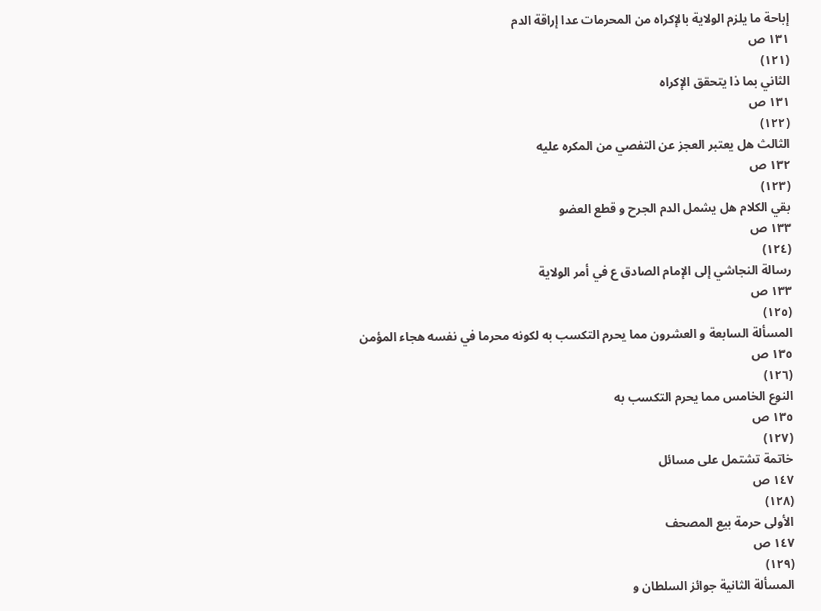إباحة ما يلزم الولاية بالإكراه من المحرمات عدا إراقة الدم
١٣١ ص
(١٢١)
الثاني بما ذا يتحقق الإكراه
١٣١ ص
(١٢٢)
الثالث هل يعتبر العجز عن التفصي من المكره عليه
١٣٢ ص
(١٢٣)
بقي الكلام هل يشمل الدم الجرح و قطع العضو
١٣٣ ص
(١٢٤)
رسالة النجاشي إلى الإمام الصادق ع في أمر الولاية
١٣٣ ص
(١٢٥)
المسألة السابعة و العشرون مما يحرم التكسب به لكونه محرما في نفسه هجاء المؤمن
١٣٥ ص
(١٢٦)
النوع الخامس مما يحرم التكسب به
١٣٥ ص
(١٢٧)
خاتمة تشتمل على مسائل
١٤٧ ص
(١٢٨)
الأولى حرمة بيع المصحف
١٤٧ ص
(١٢٩)
المسألة الثانية جوائز السلطان و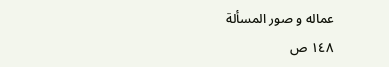عماله و صور المسألة
١٤٨ ص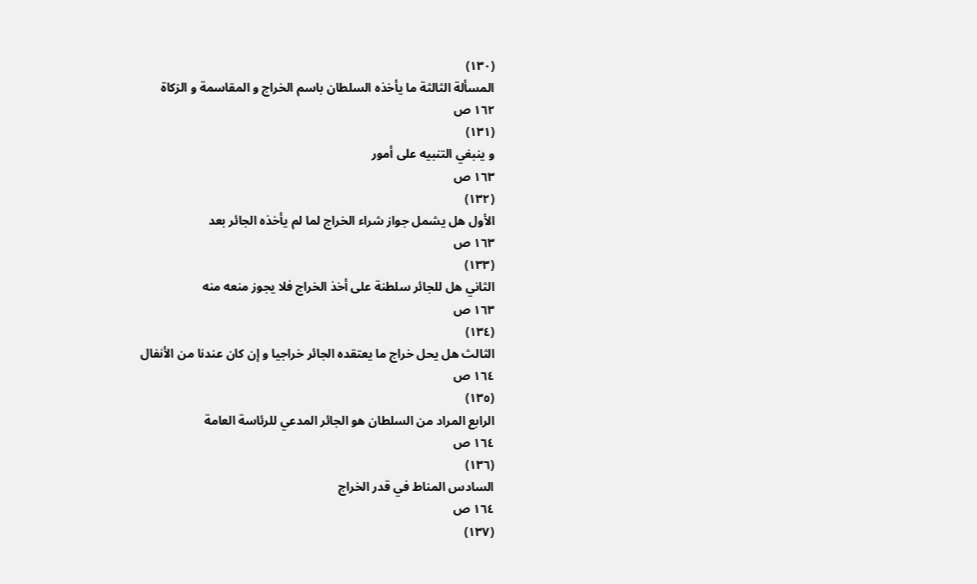(١٣٠)
المسألة الثالثة ما يأخذه السلطان باسم الخراج و المقاسمة و الزكاة
١٦٢ ص
(١٣١)
و ينبغي التنبيه على أمور
١٦٣ ص
(١٣٢)
الأول هل يشمل جواز شراء الخراج لما لم يأخذه الجائر بعد
١٦٣ ص
(١٣٣)
الثاني هل للجائر سلطنة على أخذ الخراج فلا يجوز منعه منه
١٦٣ ص
(١٣٤)
الثالث هل يحل خراج ما يعتقده الجائر خراجيا و إن كان عندنا من الأنفال
١٦٤ ص
(١٣٥)
الرابع المراد من السلطان هو الجائر المدعي للرئاسة العامة
١٦٤ ص
(١٣٦)
السادس المناط في قدر الخراج
١٦٤ ص
(١٣٧)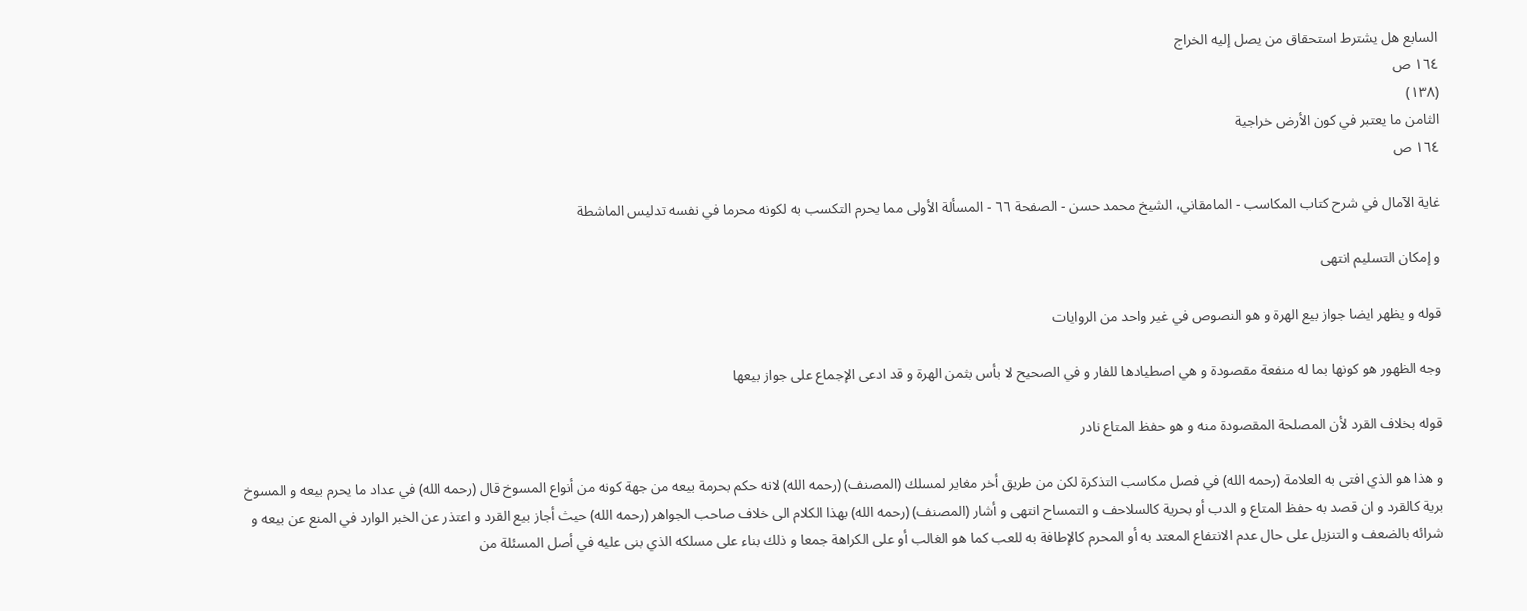السابع هل يشترط استحقاق من يصل إليه الخراج
١٦٤ ص
(١٣٨)
الثامن ما يعتبر في كون الأرض خراجية
١٦٤ ص

غاية الآمال في شرح كتاب المكاسب - المامقاني، الشيخ محمد حسن - الصفحة ٦٦ - المسألة الأولى مما يحرم التكسب به لكونه محرما في نفسه تدليس الماشطة

و إمكان التسليم انتهى

قوله و يظهر ايضا جواز بيع الهرة و هو النصوص في غير واحد من الروايات

وجه الظهور هو كونها بما له منفعة مقصودة و هي اصطيادها للفار و في الصحيح لا بأس بثمن الهرة و قد ادعى الإجماع على جواز بيعها

قوله بخلاف القرد لأن المصلحة المقصودة منه و هو حفظ المتاع نادر

و هذا هو الذي افتى به العلامة (رحمه الله) في فصل مكاسب التذكرة لكن من طريق أخر مغاير لمسلك (المصنف) (رحمه الله) لانه حكم بحرمة بيعه من جهة كونه من أنواع المسوخ قال (رحمه الله) في عداد ما يحرم بيعه و المسوخ برية كالقرد و ان قصد به حفظ المتاع و الدب أو بحرية كالسلاحف و التمساح انتهى و أشار (المصنف) (رحمه الله) بهذا الكلام الى خلاف صاحب الجواهر (رحمه الله) حيث أجاز بيع القرد و اعتذر عن الخبر الوارد في المنع عن بيعه و شرائه بالضعف و التنزيل على حال عدم الانتفاع المعتد به أو المحرم كالإطافة به للعب كما هو الغالب أو على الكراهة جمعا و ذلك بناء على مسلكه الذي بنى عليه في أصل المسئلة من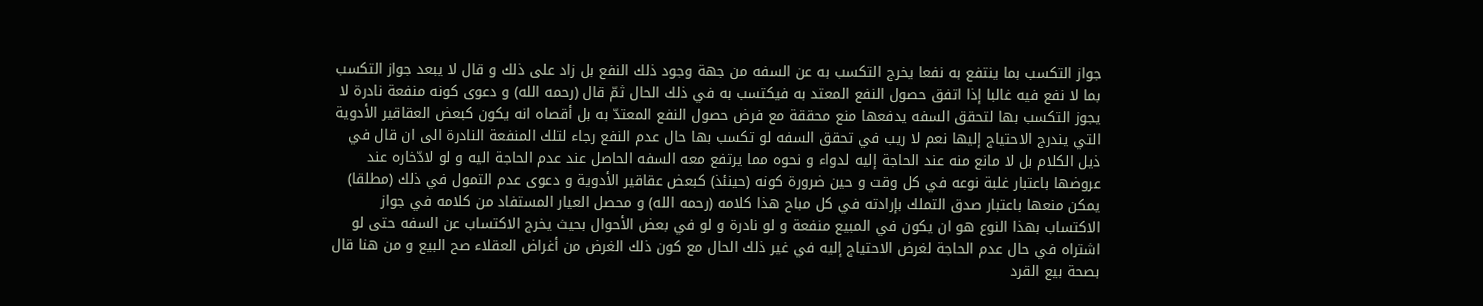جواز التكسب بما ينتفع به نفعا يخرج التكسب به عن السفه من جهة وجود ذلك النفع بل زاد على ذلك و قال لا يبعد جواز التكسب بما لا نفع فيه غالبا إذا اتفق حصول النفع المعتد به فيكتسب به في ذلك الحال ثمّ قال (رحمه الله) و دعوى كونه منفعة نادرة لا يجوز التكسب بها لتحقق السفه يدفعها منع محققة مع فرض حصول النفع المعتدّ به بل أقصاه انه يكون كبعض العقاقير الأدوية التي يندرج الاحتياج إليها نعم لا ريب في تحقق السفه لو تكسب بها حال عدم النفع رجاء لتلك المنفعة النادرة الى ان قال في ذيل الكلام بل لا مانع منه عند الحاجة إليه لدواء و نحوه مما يرتفع معه السفه الحاصل عند عدم الحاجة اليه و لو لادّخاره عند عروضها باعتبار غلبة نوعه في كل وقت و حين ضرورة كونه (حينئذ) كبعض عقاقير الأدوية و دعوى عدم التمول في ذلك (مطلقا) يمكن منعها باعتبار صدق التملك بإرادته في كل مباح هذا كلامه (رحمه الله) و محصل العيار المستفاد من كلامه في جواز الاكتساب بهذا النوع هو ان يكون في المبيع منفعة و لو نادرة و لو في بعض الأحوال بحيث يخرج الاكتساب عن السفه حتى لو اشتراه في حال عدم الحاجة لغرض الاحتياج إليه في غير ذلك الحال مع كون ذلك الغرض من أغراض العقلاء صح البيع و من هنا قال بصحة بيع القرد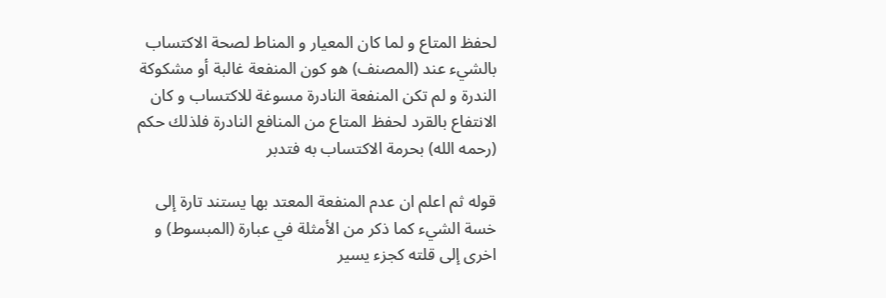لحفظ المتاع و لما كان المعيار و المناط لصحة الاكتساب بالشيء عند (المصنف) هو كون المنفعة غالبة أو مشكوكة الندرة و لم تكن المنفعة النادرة مسوغة للاكتساب و كان الانتفاع بالقرد لحفظ المتاع من المنافع النادرة فلذلك حكم (رحمه الله) بحرمة الاكتساب به فتدبر

قوله ثم اعلم ان عدم المنفعة المعتد بها يستند تارة إلى خسة الشيء كما ذكر من الأمثلة في عبارة (المبسوط) و اخرى إلى قلته كجزء يسير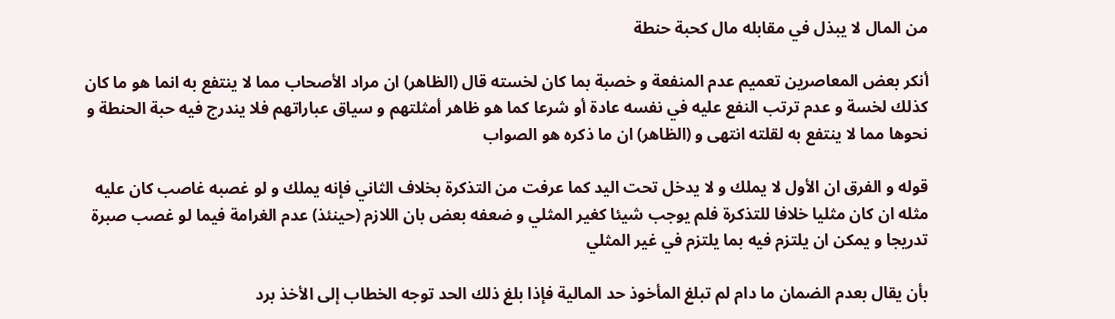من المال لا يبذل في مقابله مال كحبة حنطة

أنكر بعض المعاصرين تعميم عدم المنفعة و خصبة بما كان لخسته قال (الظاهر) ان مراد الأصحاب مما لا ينتفع به انما هو ما كان كذلك لخسة و عدم ترتب النفع عليه في نفسه عادة أو شرعا كما هو ظاهر أمثلتهم و سياق عباراتهم فلا يندرج فيه حبة الحنطة و نحوها مما لا ينتفع به لقلته انتهى و (الظاهر) ان ما ذكره هو الصواب

قوله و الفرق ان الأول لا يملك و لا يدخل تحت اليد كما عرفت من التذكرة بخلاف الثاني فإنه يملك و لو غصبه غاصب كان عليه مثله ان كان مثليا خلافا للتذكرة فلم يوجب شيئا كغير المثلي و ضعفه بعض بان اللازم (حينئذ) عدم الغرامة فيما لو غصب صبرة تدريجا و يمكن ان يلتزم فيه بما يلتزم في غير المثلي

بأن يقال بعدم الضمان ما دام لم تبلغ المأخوذ حد المالية فإذا بلغ ذلك الحد توجه الخطاب إلى الأخذ برد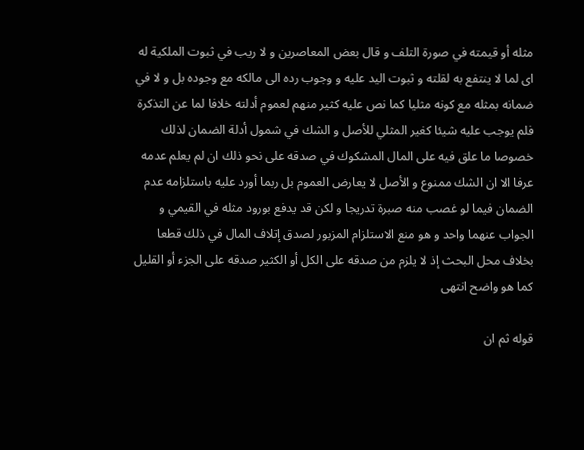مثله أو قيمته في صورة التلف و قال بعض المعاصرين و لا ريب في ثبوت الملكية له اى لما لا ينتفع به لقلته و ثبوت اليد عليه و وجوب رده الى مالكه مع وجوده بل و لا في ضمانه بمثله مع كونه مثليا كما نص عليه كثير منهم لعموم أدلته خلافا لما عن التذكرة فلم يوجب عليه شيئا كغير المثلي للأصل و الشك في شمول أدلة الضمان لذلك خصوصا ما علق فيه على المال المشكوك في صدقه على نحو ذلك ان لم يعلم عدمه عرفا الا ان الشك ممنوع و الأصل لا يعارض العموم بل ربما أورد عليه باستلزامه عدم الضمان فيما لو غصب منه صبرة تدريجا و لكن قد يدفع بورود مثله في القيمي و الجواب عنهما واحد و هو منع الاستلزام المزبور لصدق إتلاف المال في ذلك قطعا بخلاف محل البحث إذ لا يلزم من صدقه على الكل أو الكثير صدقه على الجزء أو القليل كما هو واضح انتهى

قوله ثم ان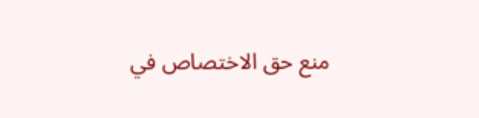منع حق الاختصاص في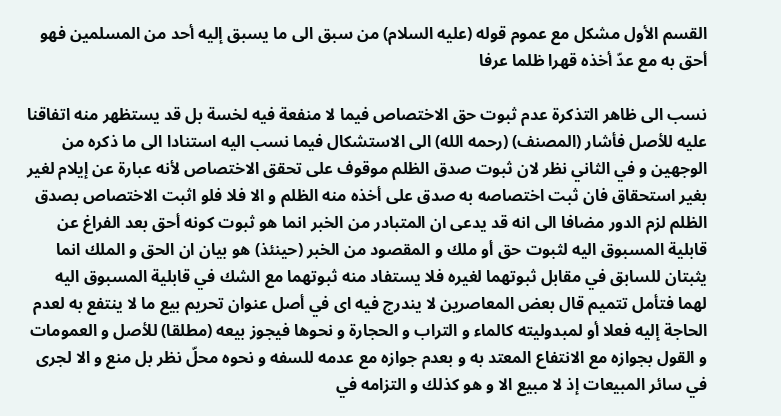القسم الأول مشكل مع عموم قوله (عليه السلام) من سبق الى ما يسبق إليه أحد من المسلمين فهو أحق به مع عدّ أخذه قهرا ظلما عرفا

نسب الى ظاهر التذكرة عدم ثبوت حق الاختصاص فيما لا منفعة فيه لخسة بل قد يستظهر منه اتفاقنا عليه للأصل فأشار (المصنف) (رحمه الله) الى الاستشكال فيما نسب اليه استنادا الى ما ذكره من الوجهين و في الثاني نظر لان ثبوت صدق الظلم موقوف على تحقق الاختصاص لأنه عبارة عن إيلام لغير بغير استحقاق فان ثبت اختصاصه به صدق على أخذه منه الظلم و الا فلا فلو اثبت الاختصاص بصدق الظلم لزم الدور مضافا الى انه قد يدعى ان المتبادر من الخبر انما هو ثبوت كونه أحق بعد الفراغ عن قابلية المسبوق اليه لثبوت حق أو ملك و المقصود من الخبر (حينئذ) هو بيان ان الحق و الملك انما يثبتان للسابق في مقابل ثبوتهما لغيره فلا يستفاد منه ثبوتهما مع الشك في قابلية المسبوق اليه لهما فتأمل تتميم قال بعض المعاصرين لا يندرج فيه اى في أصل عنوان تحريم بيع ما لا ينتفع به لعدم الحاجة إليه فعلا أو لمبدوليته كالماء و التراب و الحجارة و نحوها فيجوز بيعه (مطلقا) للأصل و العمومات و القول بجوازه مع الانتفاع المعتد به و بعدم جوازه مع عدمه للسفه و نحوه محلّ نظر بل منع و الا لجرى في سائر المبيعات إذ لا مبيع الا و هو كذلك و التزامه في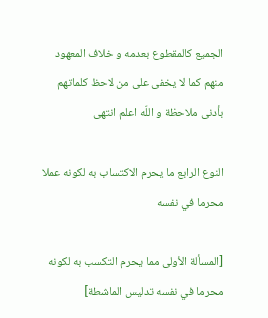الجميع كالمقطوع بعدمه و خلاف المعهود منهم كما لا يخفى على من لاحظ كلماتهم بأدنى ملاحظة و اللّه اعلم انتهى

النوع الرابع ما يحرم الاكتساب به لكونه عملا محرما في نفسه

[المسألة الأولى مما يحرم التكسب به لكونه محرما في نفسه تدليس الماشطة]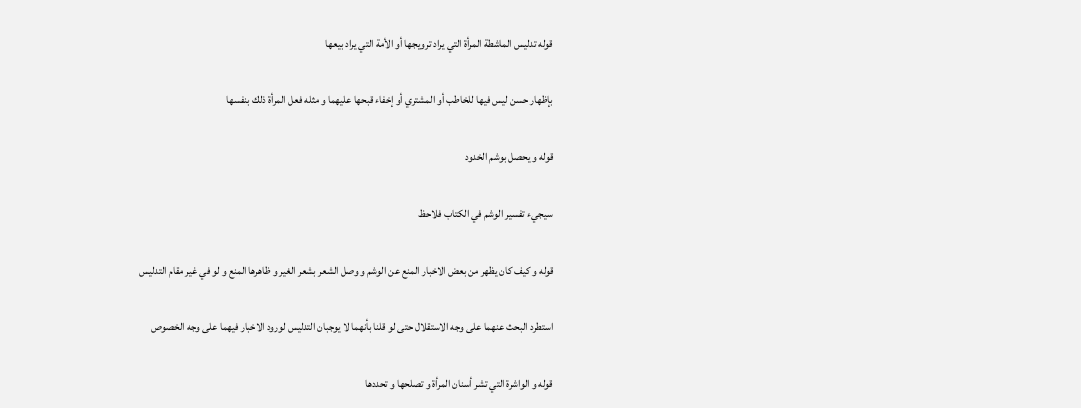قوله تدليس الماشطة المرأة التي يراد ترويجها أو الأمة التي يراد بيعها

بإظهار حسن ليس فيها للخاطب أو المشتري أو إخفاء قبحها عليهما و مثله فعل المرأة ذلك بنفسها

قوله و يحصل بوشم الخدود

سيجيء تفسير الوشم في الكتاب فلاحظ

قوله و كيف كان يظهر من بعض الاخبار المنع عن الوشم و وصل الشعر بشعر الغير و ظاهرها المنع و لو في غير مقام التدليس

استطرد البحث عنهما على وجه الاستقلال حتى لو قلنا بأنهما لا يوجبان التدليس لورود الاخبار فيهما على وجه الخصوص

قوله و الواشرة التي تشر أسنان المرأة و تصلحها و تحددها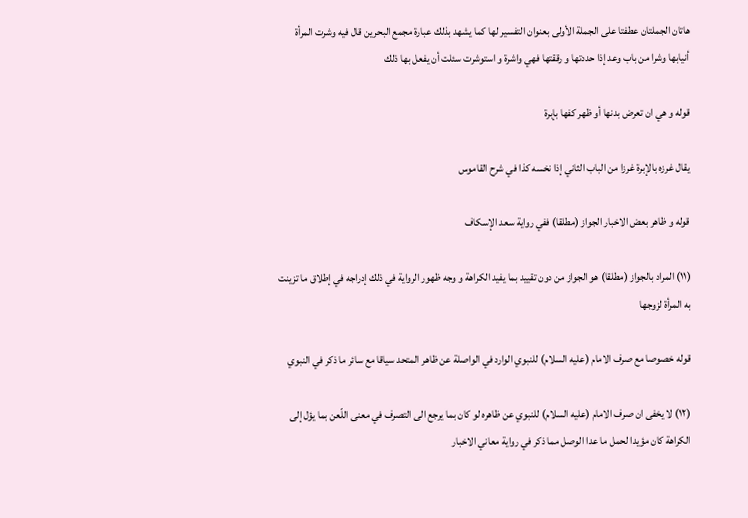هاتان الجملتان عطفتا على الجملة الأولى بعنوان التفسير لها كما يشهد بذلك عبارة مجمع البحرين قال فيه وشرت المرأة أنيابها وشرا من باب وعد إذا حددتها و رققتها فهي واشرة و استوشرت سئلت أن يفعل بها ذلك

قوله و هي ان تعرض بدنها أو ظهر كفها بإبرة

يقال غرزه بالإبرة غرزا من الباب الثاني إذا نخسه كذا في شرح القاموس

قوله و ظاهر بعض الاخبار الجواز (مطلقا) ففي رواية سعد الإسكاف

(١١) المراد بالجواز (مطلقا) هو الجواز من دون تقييد بما يفيد الكراهة و وجه ظهور الرواية في ذلك إدراجه في إطلاق ما تزينت به المرأة لزوجها

قوله خصوصا مع صرف الامام (عليه السلام) للنبوي الوارد في الواصلة عن ظاهر المتحد سياقا مع سائر ما ذكر في النبوي

(١٢) لا يخفى ان صرف الامام (عليه السلام) للنبوي عن ظاهره لو كان بما يرجع الى التصرف في معنى اللّعن بما يؤل إلى الكراهة كان مؤيدا لحمل ما عدا الوصل مما ذكر في رواية معاني الاخبار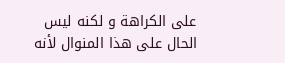على الكراهة و لكنه ليس الحال على هذا المنوال لأنه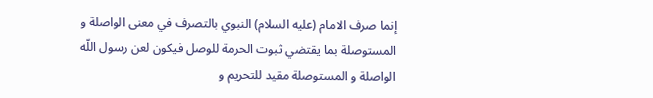إنما صرف الامام (عليه السلام) النبوي بالتصرف في معنى الواصلة و المستوصلة بما يقتضي ثبوت الحرمة للوصل فيكون لعن رسول اللّه الواصلة و المستوصلة مقيد للتحريم و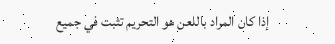إذا كان المراد باللعن هو التحريم تثبت في جميع